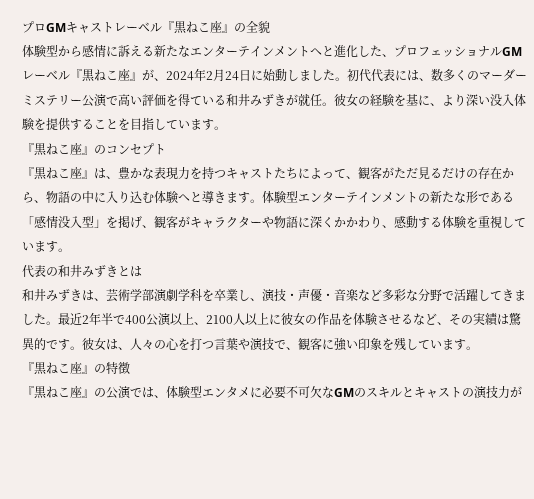プロGMキャストレーベル『黒ねこ座』の全貌
体験型から感情に訴える新たなエンターテインメントへと進化した、プロフェッショナルGMレーベル『黒ねこ座』が、2024年2月24日に始動しました。初代代表には、数多くのマーダーミステリー公演で高い評価を得ている和井みずきが就任。彼女の経験を基に、より深い没入体験を提供することを目指しています。
『黒ねこ座』のコンセプト
『黒ねこ座』は、豊かな表現力を持つキャストたちによって、観客がただ見るだけの存在から、物語の中に入り込む体験へと導きます。体験型エンターテインメントの新たな形である「感情没入型」を掲げ、観客がキャラクターや物語に深くかかわり、感動する体験を重視しています。
代表の和井みずきとは
和井みずきは、芸術学部演劇学科を卒業し、演技・声優・音楽など多彩な分野で活躍してきました。最近2年半で400公演以上、2100人以上に彼女の作品を体験させるなど、その実績は驚異的です。彼女は、人々の心を打つ言葉や演技で、観客に強い印象を残しています。
『黒ねこ座』の特徴
『黒ねこ座』の公演では、体験型エンタメに必要不可欠なGMのスキルとキャストの演技力が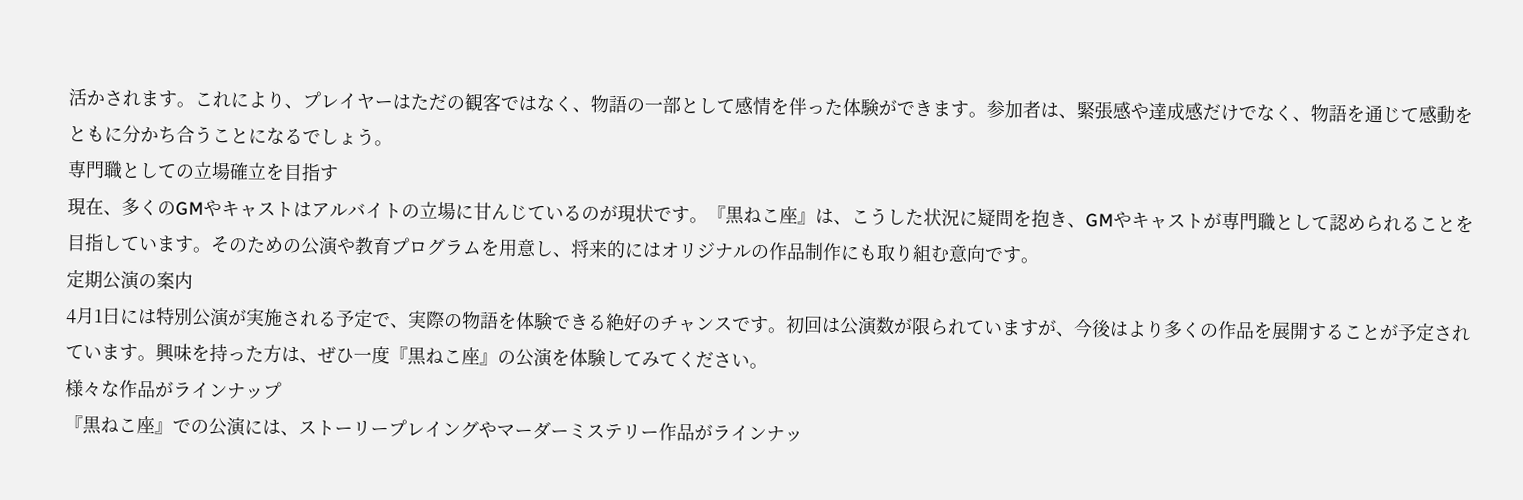活かされます。これにより、プレイヤーはただの観客ではなく、物語の一部として感情を伴った体験ができます。参加者は、緊張感や達成感だけでなく、物語を通じて感動をともに分かち合うことになるでしょう。
専門職としての立場確立を目指す
現在、多くのGMやキャストはアルバイトの立場に甘んじているのが現状です。『黒ねこ座』は、こうした状況に疑問を抱き、GMやキャストが専門職として認められることを目指しています。そのための公演や教育プログラムを用意し、将来的にはオリジナルの作品制作にも取り組む意向です。
定期公演の案内
4月1日には特別公演が実施される予定で、実際の物語を体験できる絶好のチャンスです。初回は公演数が限られていますが、今後はより多くの作品を展開することが予定されています。興味を持った方は、ぜひ一度『黒ねこ座』の公演を体験してみてください。
様々な作品がラインナップ
『黒ねこ座』での公演には、ストーリープレイングやマーダーミステリー作品がラインナッ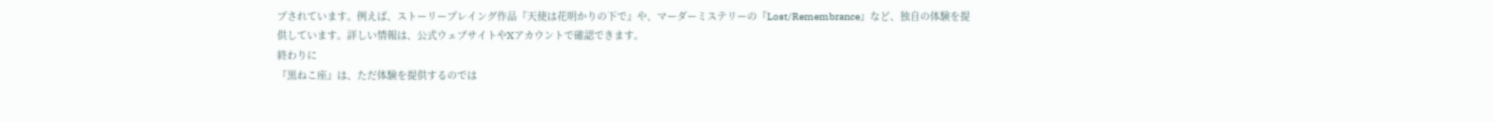プされています。例えば、ストーリープレイング作品『天使は花明かりの下で』や、マーダーミステリーの『Lost/Remembrance』など、独自の体験を提供しています。詳しい情報は、公式ウェブサイトやXアカウントで確認できます。
終わりに
『黒ねこ座』は、ただ体験を提供するのでは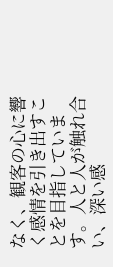なく、観客の心に響く感情を引き出すことを目指しています。人と人が触れ合い、深い感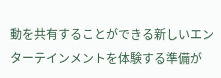動を共有することができる新しいエンターテインメントを体験する準備が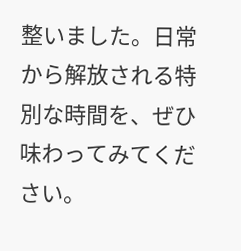整いました。日常から解放される特別な時間を、ぜひ味わってみてください。